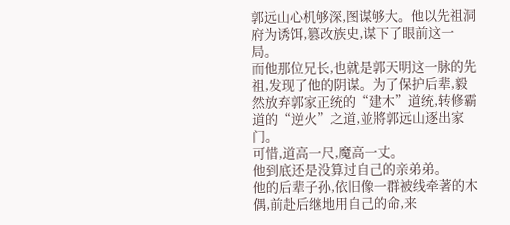郭远山心机够深,图谋够大。他以先祖洞府为诱饵,篡改族史,谋下了眼前这一局。
而他那位兄长,也就是郭天明这一脉的先祖,发现了他的阴谋。为了保护后辈,毅然放弃郭家正统的“建木”道统,转修霸道的“逆火”之道,並將郭远山逐出家门。
可惜,道高一尺,魔高一丈。
他到底还是没算过自己的亲弟弟。
他的后辈子孙,依旧像一群被线牵著的木偶,前赴后继地用自己的命,来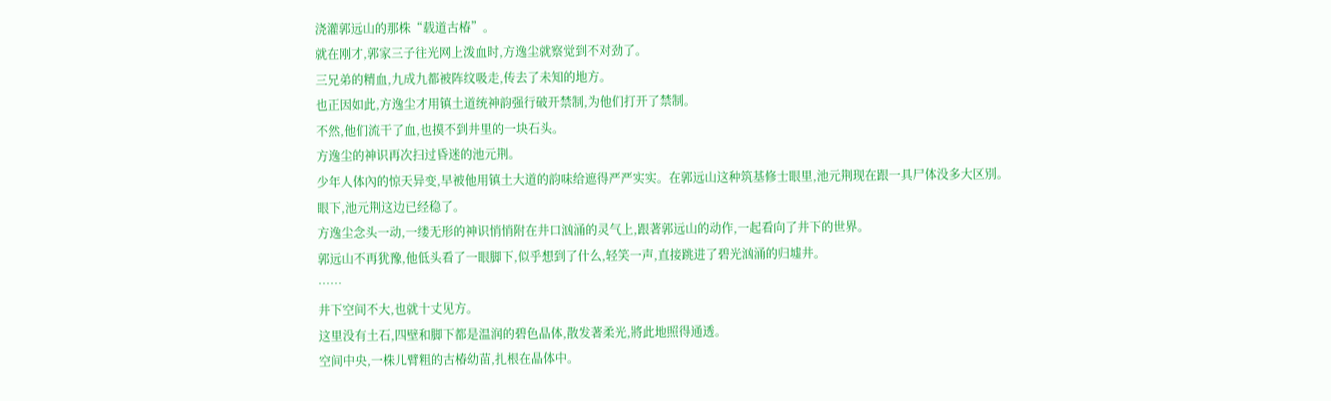浇灌郭远山的那株“载道古椿”。
就在刚才,郭家三子往光网上泼血时,方逸尘就察觉到不对劲了。
三兄弟的精血,九成九都被阵纹吸走,传去了未知的地方。
也正因如此,方逸尘才用镇土道统神韵强行破开禁制,为他们打开了禁制。
不然,他们流干了血,也摸不到井里的一块石头。
方逸尘的神识再次扫过昏迷的池元荆。
少年人体內的惊天异变,早被他用镇土大道的韵味给遮得严严实实。在郭远山这种筑基修士眼里,池元荆现在跟一具尸体没多大区別。
眼下,池元荆这边已经稳了。
方逸尘念头一动,一缕无形的神识悄悄附在井口汹涌的灵气上,跟著郭远山的动作,一起看向了井下的世界。
郭远山不再犹豫,他低头看了一眼脚下,似乎想到了什么,轻笑一声,直接跳进了碧光汹涌的归墟井。
……
井下空间不大,也就十丈见方。
这里没有土石,四壁和脚下都是温润的碧色晶体,散发著柔光,將此地照得通透。
空间中央,一株儿臂粗的古椿幼苗,扎根在晶体中。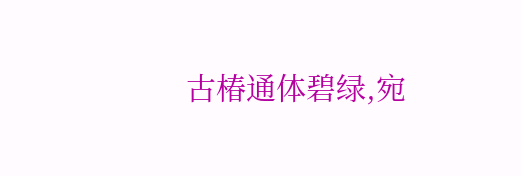古椿通体碧绿,宛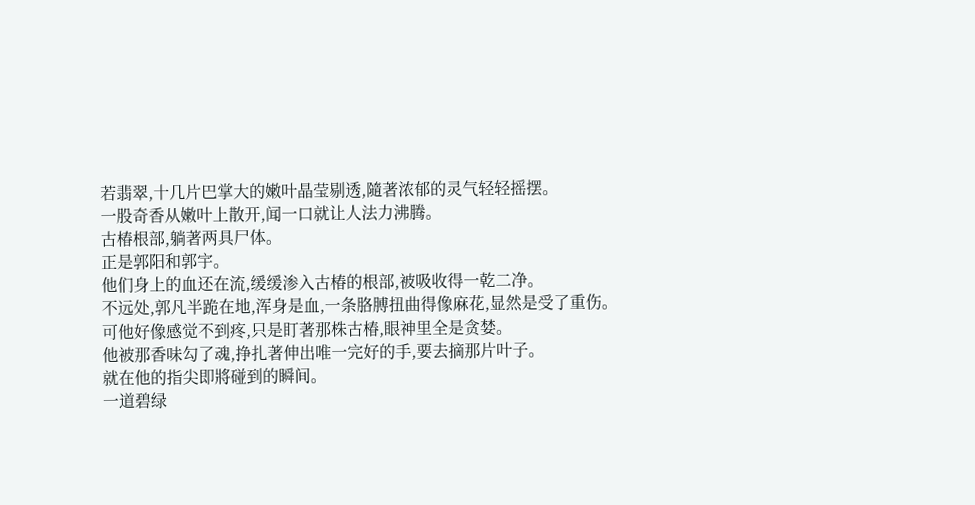若翡翠,十几片巴掌大的嫩叶晶莹剔透,隨著浓郁的灵气轻轻摇摆。
一股奇香从嫩叶上散开,闻一口就让人法力沸腾。
古椿根部,躺著两具尸体。
正是郭阳和郭宇。
他们身上的血还在流,缓缓渗入古椿的根部,被吸收得一乾二净。
不远处,郭凡半跪在地,浑身是血,一条胳膊扭曲得像麻花,显然是受了重伤。
可他好像感觉不到疼,只是盯著那株古椿,眼神里全是贪婪。
他被那香味勾了魂,挣扎著伸出唯一完好的手,要去摘那片叶子。
就在他的指尖即將碰到的瞬间。
一道碧绿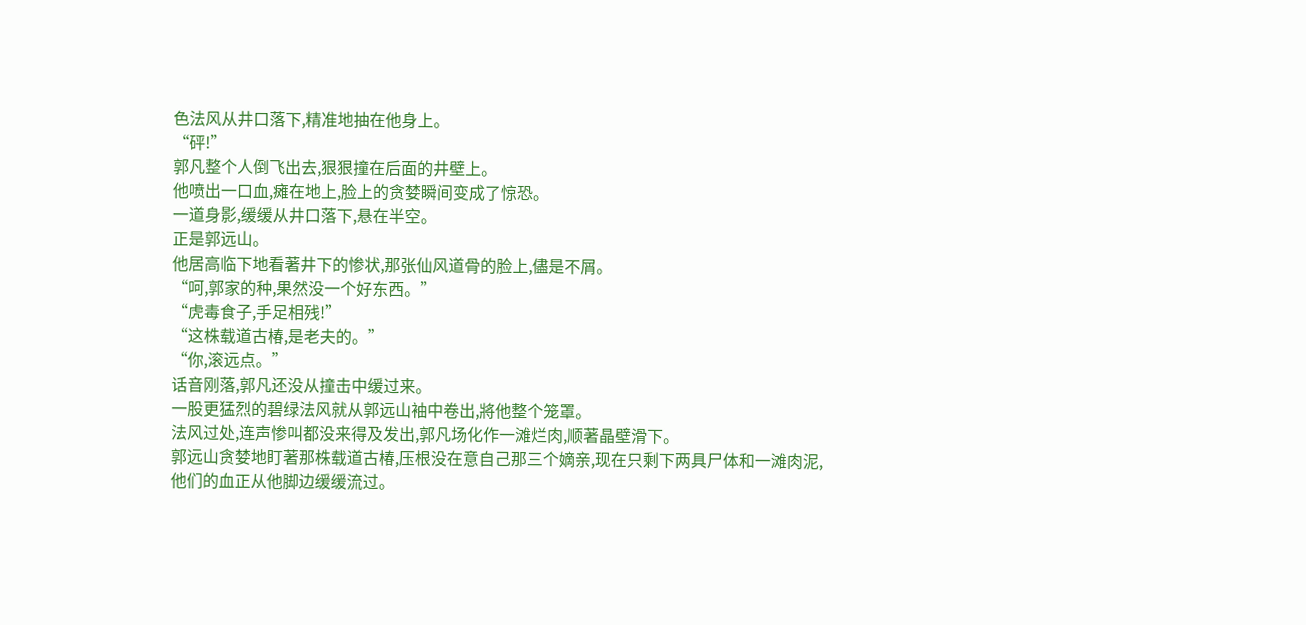色法风从井口落下,精准地抽在他身上。
“砰!”
郭凡整个人倒飞出去,狠狠撞在后面的井壁上。
他喷出一口血,瘫在地上,脸上的贪婪瞬间变成了惊恐。
一道身影,缓缓从井口落下,悬在半空。
正是郭远山。
他居高临下地看著井下的惨状,那张仙风道骨的脸上,儘是不屑。
“呵,郭家的种,果然没一个好东西。”
“虎毒食子,手足相残!”
“这株载道古椿,是老夫的。”
“你,滚远点。”
话音刚落,郭凡还没从撞击中缓过来。
一股更猛烈的碧绿法风就从郭远山袖中卷出,將他整个笼罩。
法风过处,连声惨叫都没来得及发出,郭凡场化作一滩烂肉,顺著晶壁滑下。
郭远山贪婪地盯著那株载道古椿,压根没在意自己那三个嫡亲,现在只剩下两具尸体和一滩肉泥,他们的血正从他脚边缓缓流过。